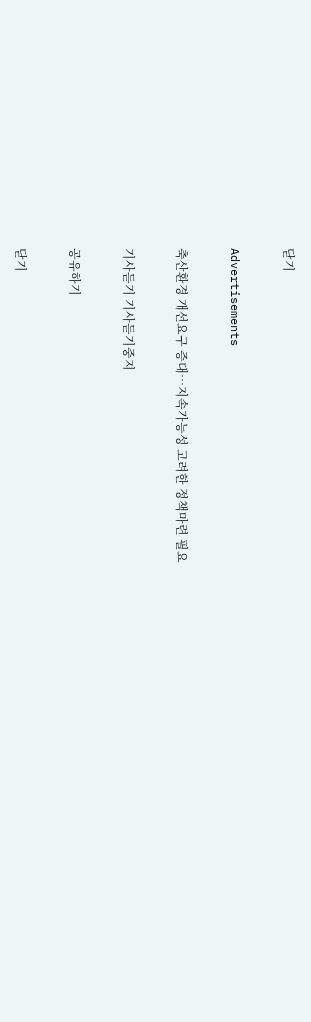닫기

Advertisements

축산환경 개선요구 증대…지속가능성 고려한 정책마련 필요

기사듣기 기사듣기중지

공유하기

닫기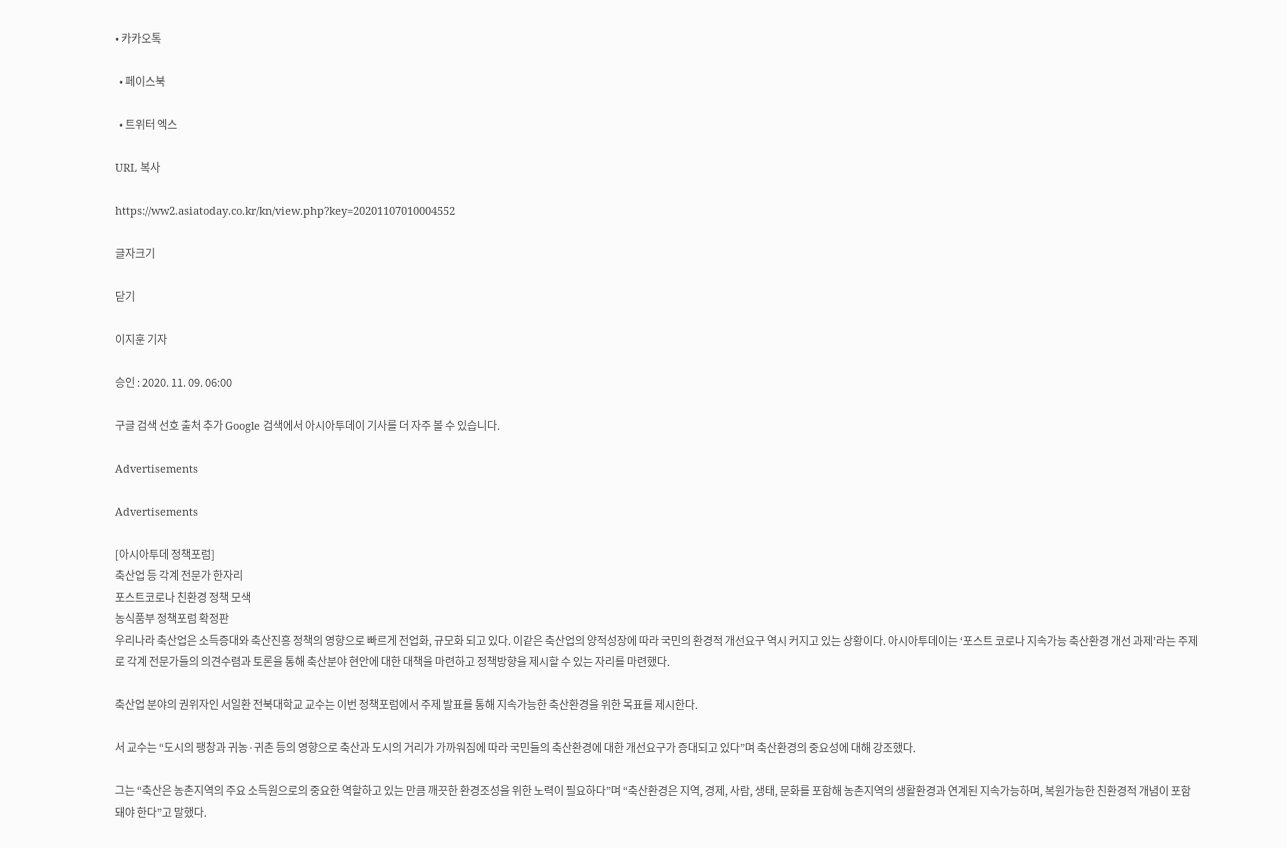• 카카오톡

  • 페이스북

  • 트위터 엑스

URL 복사

https://ww2.asiatoday.co.kr/kn/view.php?key=20201107010004552

글자크기

닫기

이지훈 기자

승인 : 2020. 11. 09. 06:00

구글 검색 선호 출처 추가 Google 검색에서 아시아투데이 기사를 더 자주 볼 수 있습니다.

Advertisements

Advertisements

[아시아투데 정책포럼]
축산업 등 각계 전문가 한자리
포스트코로나 친환경 정책 모색
농식품부 정책포럼 확정판
우리나라 축산업은 소득증대와 축산진흥 정책의 영향으로 빠르게 전업화, 규모화 되고 있다. 이같은 축산업의 양적성장에 따라 국민의 환경적 개선요구 역시 커지고 있는 상황이다. 아시아투데이는 ‘포스트 코로나 지속가능 축산환경 개선 과제’라는 주제로 각계 전문가들의 의견수렴과 토론을 통해 축산분야 현안에 대한 대책을 마련하고 정책방향을 제시할 수 있는 자리를 마련했다.

축산업 분야의 권위자인 서일환 전북대학교 교수는 이번 정책포럼에서 주제 발표를 통해 지속가능한 축산환경을 위한 목표를 제시한다.

서 교수는 “도시의 팽창과 귀농·귀촌 등의 영향으로 축산과 도시의 거리가 가까워짐에 따라 국민들의 축산환경에 대한 개선요구가 증대되고 있다”며 축산환경의 중요성에 대해 강조했다.

그는 “축산은 농촌지역의 주요 소득원으로의 중요한 역할하고 있는 만큼 깨끗한 환경조성을 위한 노력이 필요하다”며 “축산환경은 지역, 경제, 사람, 생태, 문화를 포함해 농촌지역의 생활환경과 연계된 지속가능하며, 복원가능한 친환경적 개념이 포함돼야 한다”고 말했다.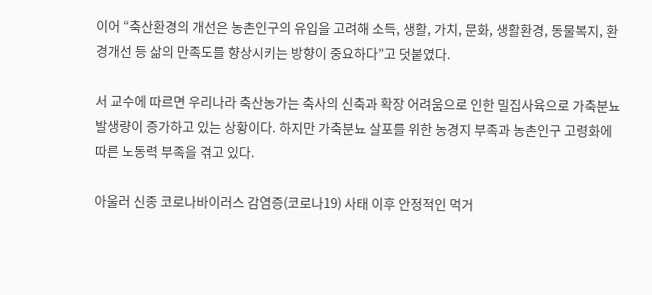이어 “축산환경의 개선은 농촌인구의 유입을 고려해 소득, 생활, 가치, 문화, 생활환경, 동물복지, 환경개선 등 삶의 만족도를 향상시키는 방향이 중요하다”고 덧붙였다.

서 교수에 따르면 우리나라 축산농가는 축사의 신축과 확장 어려움으로 인한 밀집사육으로 가축분뇨 발생량이 증가하고 있는 상황이다. 하지만 가축분뇨 살포를 위한 농경지 부족과 농촌인구 고령화에 따른 노동력 부족을 겪고 있다.

아울러 신종 코로나바이러스 감염증(코로나19) 사태 이후 안정적인 먹거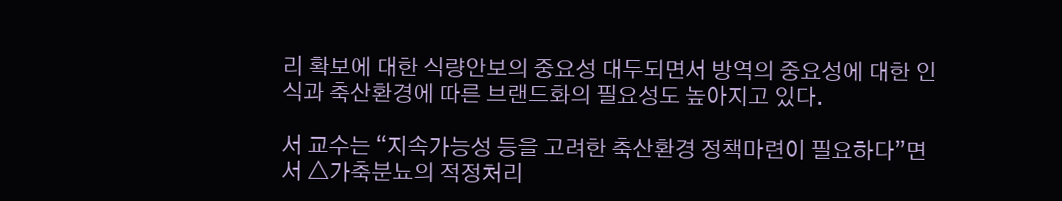리 확보에 대한 식량안보의 중요성 대두되면서 방역의 중요성에 대한 인식과 축산환경에 따른 브랜드화의 필요성도 높아지고 있다.

서 교수는 “지속가능성 등을 고려한 축산환경 정책마련이 필요하다”면서 △가축분뇨의 적정처리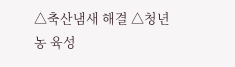△축산냄새 해결 △청년농 육성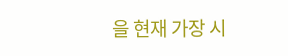을 현재 가장 시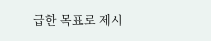급한 목표로 제시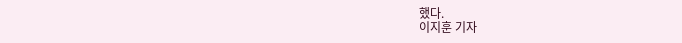했다.
이지훈 기자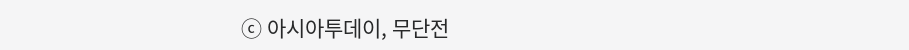ⓒ 아시아투데이, 무단전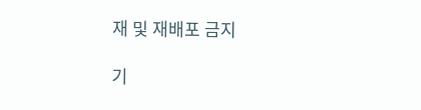재 및 재배포 금지

기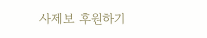사제보 후원하기